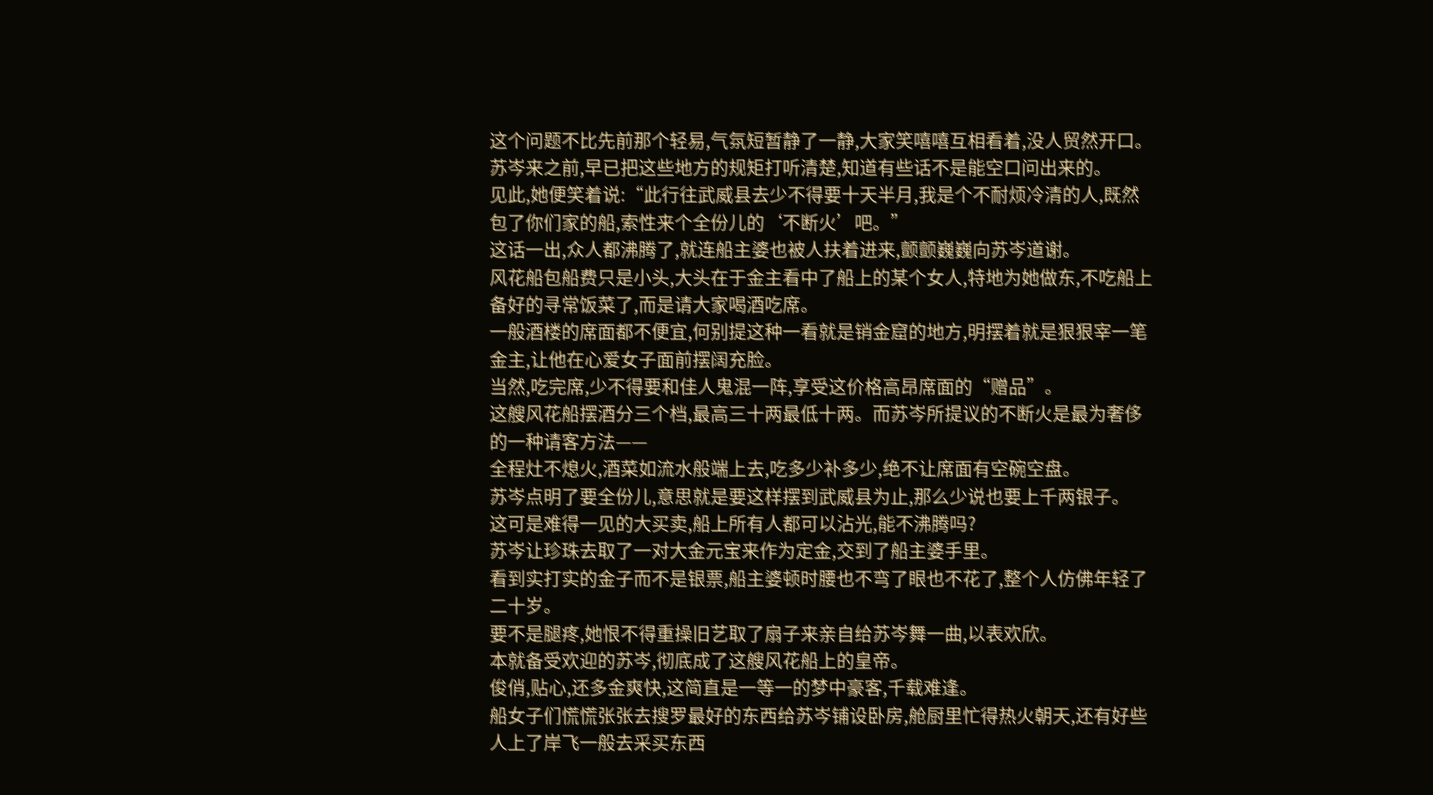这个问题不比先前那个轻易,气氛短暂静了一静,大家笑嘻嘻互相看着,没人贸然开口。
苏岑来之前,早已把这些地方的规矩打听清楚,知道有些话不是能空口问出来的。
见此,她便笑着说:“此行往武威县去少不得要十天半月,我是个不耐烦冷清的人,既然包了你们家的船,索性来个全份儿的‘不断火’吧。”
这话一出,众人都沸腾了,就连船主婆也被人扶着进来,颤颤巍巍向苏岑道谢。
风花船包船费只是小头,大头在于金主看中了船上的某个女人,特地为她做东,不吃船上备好的寻常饭菜了,而是请大家喝酒吃席。
一般酒楼的席面都不便宜,何别提这种一看就是销金窟的地方,明摆着就是狠狠宰一笔金主,让他在心爱女子面前摆阔充脸。
当然,吃完席,少不得要和佳人鬼混一阵,享受这价格高昂席面的“赠品”。
这艘风花船摆酒分三个档,最高三十两最低十两。而苏岑所提议的不断火是最为奢侈的一种请客方法——
全程灶不熄火,酒菜如流水般端上去,吃多少补多少,绝不让席面有空碗空盘。
苏岑点明了要全份儿,意思就是要这样摆到武威县为止,那么少说也要上千两银子。
这可是难得一见的大买卖,船上所有人都可以沾光,能不沸腾吗?
苏岑让珍珠去取了一对大金元宝来作为定金,交到了船主婆手里。
看到实打实的金子而不是银票,船主婆顿时腰也不弯了眼也不花了,整个人仿佛年轻了二十岁。
要不是腿疼,她恨不得重操旧艺取了扇子来亲自给苏岑舞一曲,以表欢欣。
本就备受欢迎的苏岑,彻底成了这艘风花船上的皇帝。
俊俏,贴心,还多金爽快,这简直是一等一的梦中豪客,千载难逢。
船女子们慌慌张张去搜罗最好的东西给苏岑铺设卧房,舱厨里忙得热火朝天,还有好些人上了岸飞一般去采买东西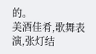的。
美酒佳肴,歌舞表演,张灯结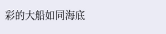彩的大船如同海底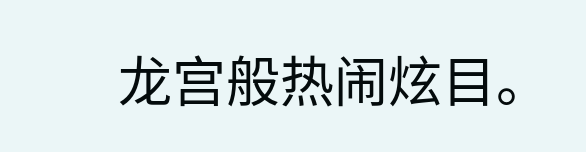龙宫般热闹炫目。